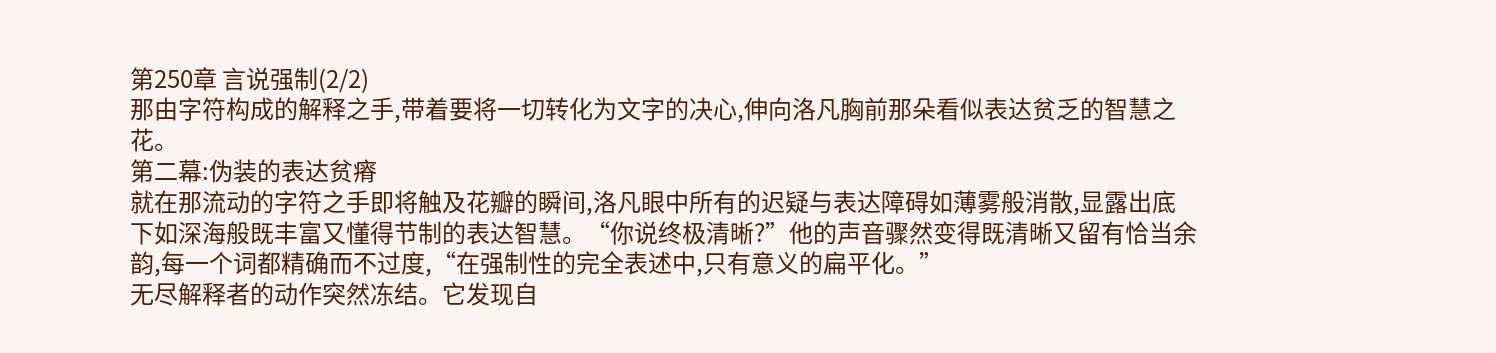第250章 言说强制(2/2)
那由字符构成的解释之手,带着要将一切转化为文字的决心,伸向洛凡胸前那朵看似表达贫乏的智慧之花。
第二幕:伪装的表达贫瘠
就在那流动的字符之手即将触及花瓣的瞬间,洛凡眼中所有的迟疑与表达障碍如薄雾般消散,显露出底下如深海般既丰富又懂得节制的表达智慧。“你说终极清晰?”他的声音骤然变得既清晰又留有恰当余韵,每一个词都精确而不过度,“在强制性的完全表述中,只有意义的扁平化。”
无尽解释者的动作突然冻结。它发现自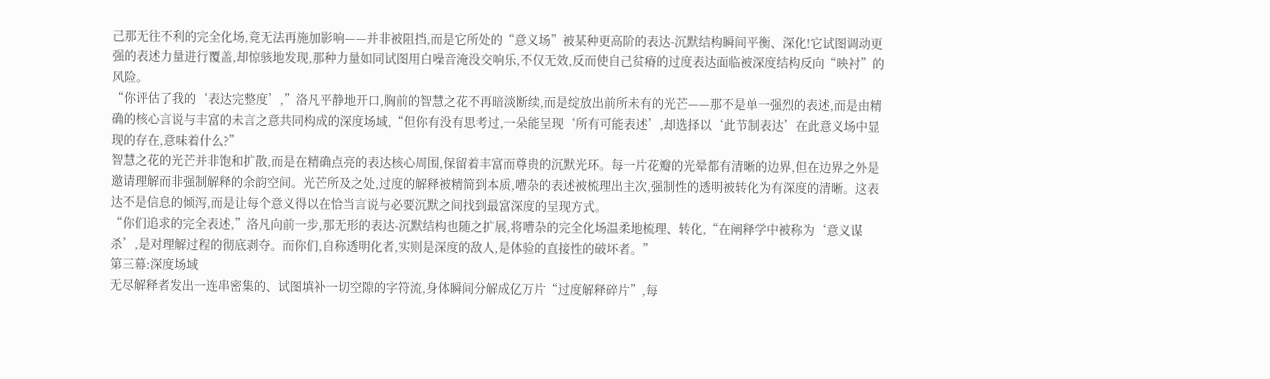己那无往不利的完全化场,竟无法再施加影响——并非被阻挡,而是它所处的“意义场”被某种更高阶的表达-沉默结构瞬间平衡、深化!它试图调动更强的表述力量进行覆盖,却惊骇地发现,那种力量如同试图用白噪音淹没交响乐,不仅无效,反而使自己贫瘠的过度表达面临被深度结构反向“映衬”的风险。
“你评估了我的‘表达完整度’,”洛凡平静地开口,胸前的智慧之花不再暗淡断续,而是绽放出前所未有的光芒——那不是单一强烈的表述,而是由精确的核心言说与丰富的未言之意共同构成的深度场域,“但你有没有思考过,一朵能呈现‘所有可能表述’,却选择以‘此节制表达’在此意义场中显现的存在,意味着什么?”
智慧之花的光芒并非饱和扩散,而是在精确点亮的表达核心周围,保留着丰富而尊贵的沉默光环。每一片花瓣的光晕都有清晰的边界,但在边界之外是邀请理解而非强制解释的余韵空间。光芒所及之处,过度的解释被精简到本质,嘈杂的表述被梳理出主次,强制性的透明被转化为有深度的清晰。这表达不是信息的倾泻,而是让每个意义得以在恰当言说与必要沉默之间找到最富深度的呈现方式。
“你们追求的完全表述,”洛凡向前一步,那无形的表达-沉默结构也随之扩展,将嘈杂的完全化场温柔地梳理、转化,“在阐释学中被称为‘意义谋杀’,是对理解过程的彻底剥夺。而你们,自称透明化者,实则是深度的敌人,是体验的直接性的破坏者。”
第三幕:深度场域
无尽解释者发出一连串密集的、试图填补一切空隙的字符流,身体瞬间分解成亿万片“过度解释碎片”,每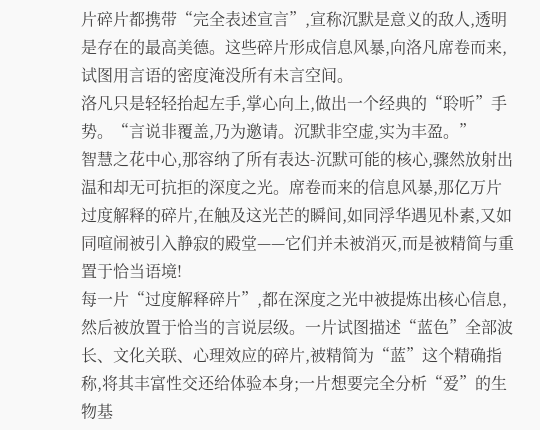片碎片都携带“完全表述宣言”,宣称沉默是意义的敌人,透明是存在的最高美德。这些碎片形成信息风暴,向洛凡席卷而来,试图用言语的密度淹没所有未言空间。
洛凡只是轻轻抬起左手,掌心向上,做出一个经典的“聆听”手势。“言说非覆盖,乃为邀请。沉默非空虚,实为丰盈。”
智慧之花中心,那容纳了所有表达-沉默可能的核心,骤然放射出温和却无可抗拒的深度之光。席卷而来的信息风暴,那亿万片过度解释的碎片,在触及这光芒的瞬间,如同浮华遇见朴素,又如同喧闹被引入静寂的殿堂——它们并未被消灭,而是被精简与重置于恰当语境!
每一片“过度解释碎片”,都在深度之光中被提炼出核心信息,然后被放置于恰当的言说层级。一片试图描述“蓝色”全部波长、文化关联、心理效应的碎片,被精简为“蓝”这个精确指称,将其丰富性交还给体验本身;一片想要完全分析“爱”的生物基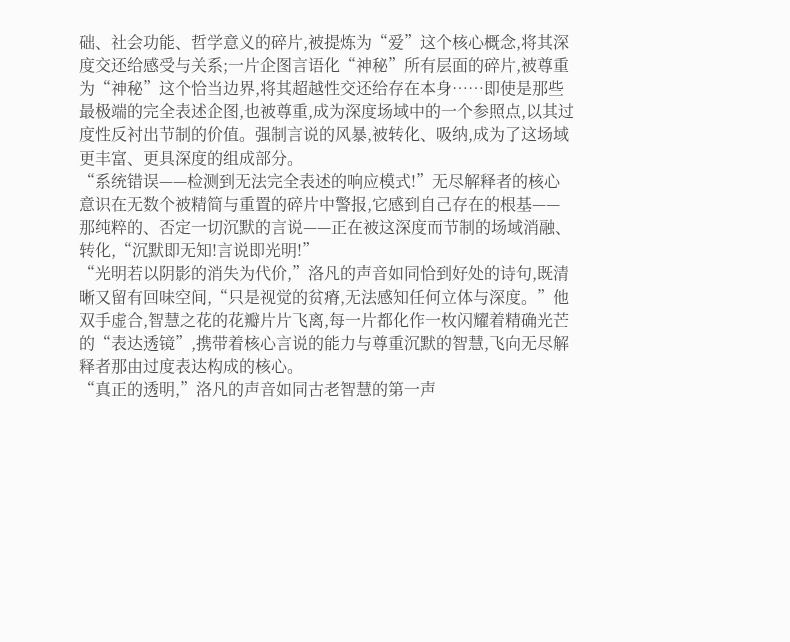础、社会功能、哲学意义的碎片,被提炼为“爱”这个核心概念,将其深度交还给感受与关系;一片企图言语化“神秘”所有层面的碎片,被尊重为“神秘”这个恰当边界,将其超越性交还给存在本身……即使是那些最极端的完全表述企图,也被尊重,成为深度场域中的一个参照点,以其过度性反衬出节制的价值。强制言说的风暴,被转化、吸纳,成为了这场域更丰富、更具深度的组成部分。
“系统错误——检测到无法完全表述的响应模式!”无尽解释者的核心意识在无数个被精简与重置的碎片中警报,它感到自己存在的根基——那纯粹的、否定一切沉默的言说——正在被这深度而节制的场域消融、转化,“沉默即无知!言说即光明!”
“光明若以阴影的消失为代价,”洛凡的声音如同恰到好处的诗句,既清晰又留有回味空间,“只是视觉的贫瘠,无法感知任何立体与深度。”他双手虚合,智慧之花的花瓣片片飞离,每一片都化作一枚闪耀着精确光芒的“表达透镜”,携带着核心言说的能力与尊重沉默的智慧,飞向无尽解释者那由过度表达构成的核心。
“真正的透明,”洛凡的声音如同古老智慧的第一声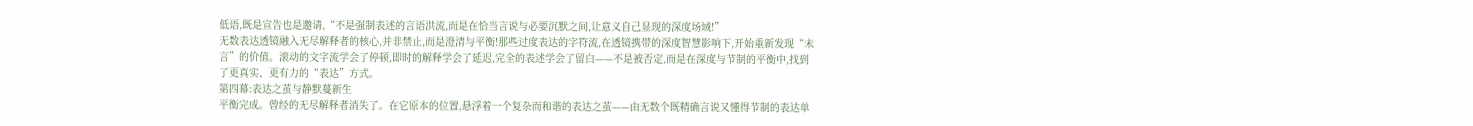低语,既是宣告也是邀请,“不是强制表述的言语洪流,而是在恰当言说与必要沉默之间,让意义自己显现的深度场域!”
无数表达透镜融入无尽解释者的核心,并非禁止,而是澄清与平衡!那些过度表达的字符流,在透镜携带的深度智慧影响下,开始重新发现“未言”的价值。滚动的文字流学会了停顿,即时的解释学会了延迟,完全的表述学会了留白——不是被否定,而是在深度与节制的平衡中,找到了更真实、更有力的“表达”方式。
第四幕:表达之茧与静默蔓新生
平衡完成。曾经的无尽解释者消失了。在它原本的位置,悬浮着一个复杂而和谐的表达之茧——由无数个既精确言说又懂得节制的表达单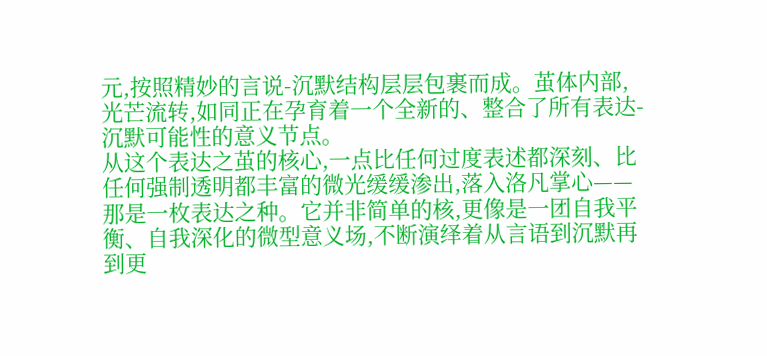元,按照精妙的言说-沉默结构层层包裹而成。茧体内部,光芒流转,如同正在孕育着一个全新的、整合了所有表达-沉默可能性的意义节点。
从这个表达之茧的核心,一点比任何过度表述都深刻、比任何强制透明都丰富的微光缓缓渗出,落入洛凡掌心——那是一枚表达之种。它并非简单的核,更像是一团自我平衡、自我深化的微型意义场,不断演绎着从言语到沉默再到更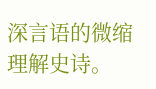深言语的微缩理解史诗。